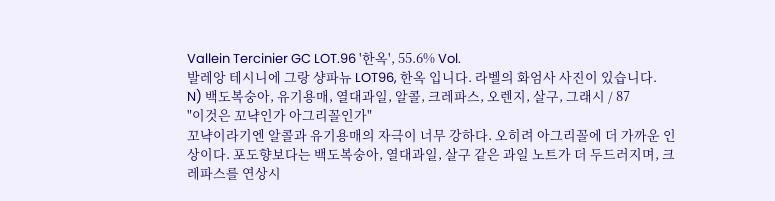Vallein Tercinier GC LOT.96 '한옥', 55.6% Vol.
발레앙 테시니에 그랑 샹파뉴 LOT96, 한옥 입니다. 라벨의 화엄사 사진이 있습니다.
N) 백도복숭아, 유기용매, 열대과일, 알콜, 크레파스, 오렌지, 살구, 그래시 / 87
"이것은 꼬냑인가 아그리꼴인가"
꼬냑이라기엔 알콜과 유기용매의 자극이 너무 강하다. 오히려 아그리꼴에 더 가까운 인상이다. 포도향보다는 백도복숭아, 열대과일, 살구 같은 과일 노트가 더 두드러지며, 크레파스를 연상시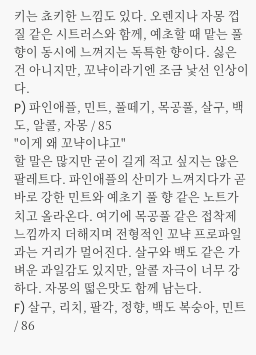키는 쵸키한 느낌도 있다. 오렌지나 자몽 껍질 같은 시트러스와 함께, 예초할 때 맡는 풀 향이 동시에 느껴지는 독특한 향이다. 싫은 건 아니지만, 꼬냑이라기엔 조금 낯선 인상이다.
P) 파인애플, 민트, 풀떼기, 목공풀, 살구, 백도, 알콜, 자몽 / 85
"이게 왜 꼬냑이냐고"
할 말은 많지만 굳이 길게 적고 싶지는 않은 팔레트다. 파인애플의 산미가 느껴지다가 곧바로 강한 민트와 예초기 풀 향 같은 노트가 치고 올라온다. 여기에 목공풀 같은 접착제 느낌까지 더해지며 전형적인 꼬냑 프로파일과는 거리가 멀어진다. 살구와 백도 같은 가벼운 과일감도 있지만, 알콜 자극이 너무 강하다. 자몽의 떫은맛도 함께 남는다.
F) 살구, 리치, 팔각, 정향, 백도 복숭아, 민트 / 86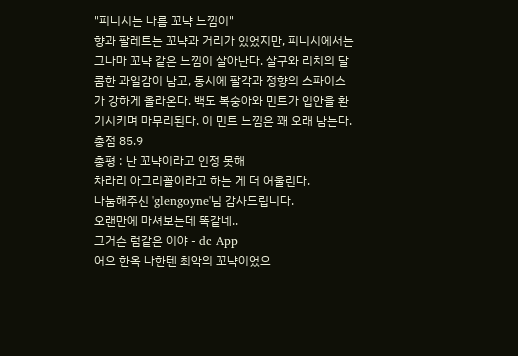"피니시는 나름 꼬냑 느낌이"
향과 팔레트는 꼬냑과 거리가 있었지만, 피니시에서는 그나마 꼬냑 같은 느낌이 살아난다. 살구와 리치의 달콤한 과일감이 남고, 동시에 팔각과 정향의 스파이스가 강하게 올라온다. 백도 복숭아와 민트가 입안을 환기시키며 마무리된다. 이 민트 느낌은 꽤 오래 남는다.
총점 85.9
총평 : 난 꼬냑이라고 인정 못해
차라리 아그리꼴이라고 하는 게 더 어울린다.
나눔해주신 'glengoyne'님 감사드립니다.
오랜만에 마셔보는데 똑같네..
그거슨 럼같은 이야 - dc App
어으 한옥 나한텐 최악의 꼬냑이었으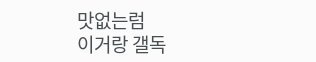맛없는럼
이거랑 갤독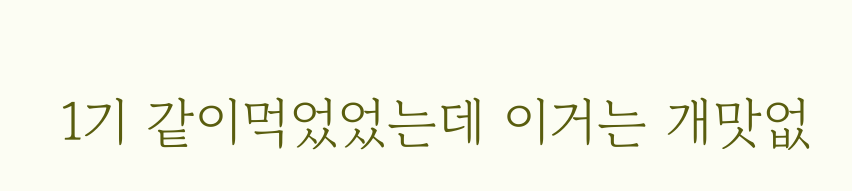1기 같이먹었었는데 이거는 개맛없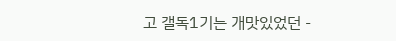고 갤독1기는 개맛있었던 -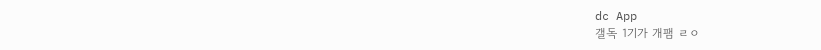dc App
갤독 1기가 개팸 ㄹㅇ